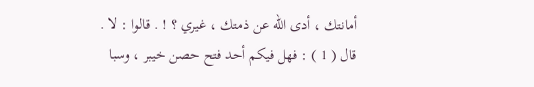أمانتك ، أدى الله عن ذمتك ، غيري ؟ ! . قالوا : لا .
قال ( 1 ) : فهل فيكم أحد فتح حصن خيبر ، وسبا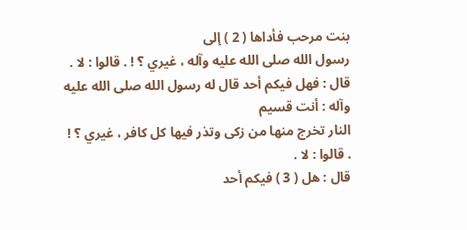بنت مرحب فأداها ( 2 ) إلى
رسول الله صلى الله عليه وآله ، غيري ؟ ! . قالوا : لا .
قال : فهل فيكم أحد قال له رسول الله صلى الله عليه وآله : أنت قسيم
النار تخرج منها من زكى وتذر فيها كل كافر ، غيري ؟ ! . قالوا : لا .
قال : هل ( 3 ) فيكم أحد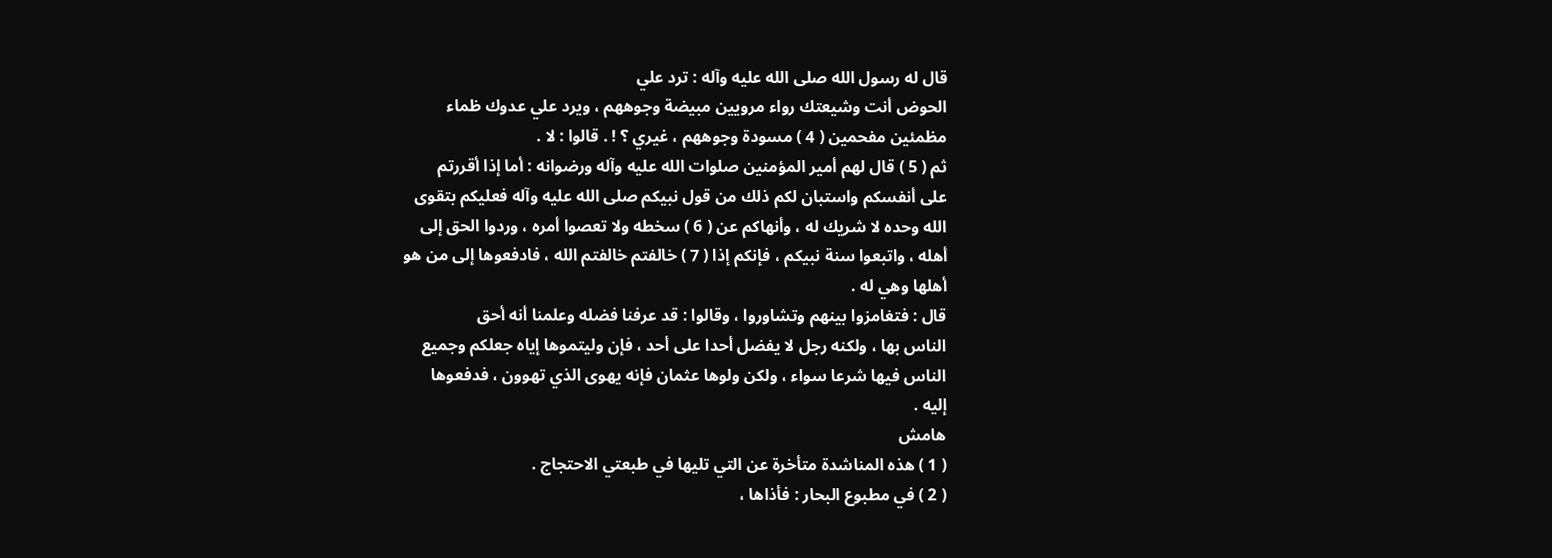قال له رسول الله صلى الله عليه وآله : ترد علي
الحوض أنت وشيعتك رواء مرويين مبيضة وجوههم ، ويرد علي عدوك ظماء
مظمئين مفحمين ( 4 ) مسودة وجوههم ، غيري ؟ ! . قالوا : لا .
ثم ( 5 ) قال لهم أمير المؤمنين صلوات الله عليه وآله ورضوانه : أما إذا أقررتم
على أنفسكم واستبان لكم ذلك من قول نبيكم صلى الله عليه وآله فعليكم بتقوى
الله وحده لا شريك له ، وأنهاكم عن ( 6 ) سخطه ولا تعصوا أمره ، وردوا الحق إلى
أهله ، واتبعوا سنة نبيكم ، فإنكم إذا ( 7 ) خالفتم خالفتم الله ، فادفعوها إلى من هو
أهلها وهي له .
قال : فتغامزوا بينهم وتشاوروا ، وقالوا : قد عرفنا فضله وعلمنا أنه أحق
الناس بها ، ولكنه رجل لا يفضل أحدا على أحد ، فإن وليتموها إياه جعلكم وجميع
الناس فيها شرعا سواء ، ولكن ولوها عثمان فإنه يهوى الذي تهوون ، فدفعوها
إليه .
هامش
( 1 ) هذه المناشدة متأخرة عن التي تليها في طبعتي الاحتجاج .
( 2 ) في مطبوع البحار : فأذاها ،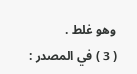وهو غلط .
( 3 ) في المصدر :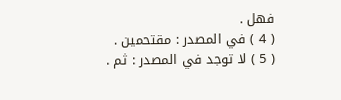فهل .
( 4 ) في المصدر : مقتحمين .
( 5 ) لا توجد في المصدر : ثم .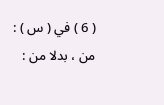( 6 ) في ( س ) : من ، بدلا من :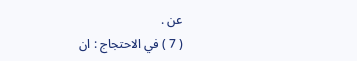عن .
( 7 ) في الاحتجاج : ان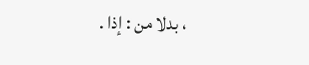، بدلا من : إذا .